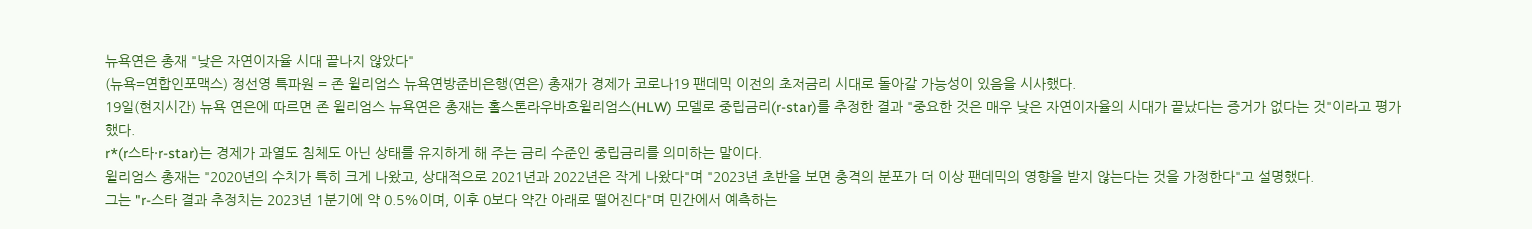뉴욕연은 총재 "낮은 자연이자율 시대 끝나지 않았다"
(뉴욕=연합인포맥스) 정선영 특파원 = 존 윌리엄스 뉴욕연방준비은행(연은) 총재가 경제가 코로나19 팬데믹 이전의 초저금리 시대로 돌아갈 가능성이 있음을 시사했다.
19일(현지시간) 뉴욕 연은에 따르면 존 윌리엄스 뉴욕연은 총재는 홀스톤라우바흐윌리엄스(HLW) 모델로 중립금리(r-star)를 추정한 결과 "중요한 것은 매우 낮은 자연이자율의 시대가 끝났다는 증거가 없다는 것"이라고 평가했다.
r*(r스타·r-star)는 경제가 과열도 침체도 아닌 상태를 유지하게 해 주는 금리 수준인 중립금리를 의미하는 말이다.
윌리엄스 총재는 "2020년의 수치가 특히 크게 나왔고, 상대적으로 2021년과 2022년은 작게 나왔다"며 "2023년 초반을 보면 충격의 분포가 더 이상 팬데믹의 영향을 받지 않는다는 것을 가정한다"고 설명했다.
그는 "r-스타 결과 추정치는 2023년 1분기에 약 0.5%이며, 이후 0보다 약간 아래로 떨어진다"며 민간에서 예측하는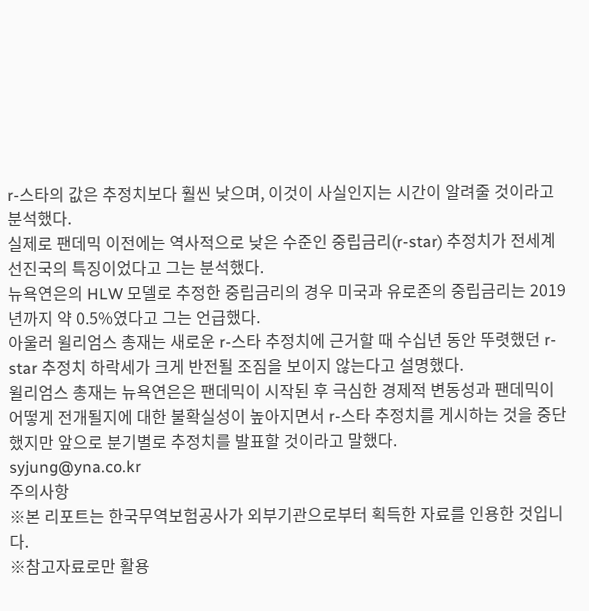r-스타의 값은 추정치보다 훨씬 낮으며, 이것이 사실인지는 시간이 알려줄 것이라고 분석했다.
실제로 팬데믹 이전에는 역사적으로 낮은 수준인 중립금리(r-star) 추정치가 전세계 선진국의 특징이었다고 그는 분석했다.
뉴욕연은의 HLW 모델로 추정한 중립금리의 경우 미국과 유로존의 중립금리는 2019년까지 약 0.5%였다고 그는 언급했다.
아울러 윌리엄스 총재는 새로운 r-스타 추정치에 근거할 때 수십년 동안 뚜렷했던 r-star 추정치 하락세가 크게 반전될 조짐을 보이지 않는다고 설명했다.
윌리엄스 총재는 뉴욕연은은 팬데믹이 시작된 후 극심한 경제적 변동성과 팬데믹이 어떻게 전개될지에 대한 불확실성이 높아지면서 r-스타 추정치를 게시하는 것을 중단했지만 앞으로 분기별로 추정치를 발표할 것이라고 말했다.
syjung@yna.co.kr
주의사항
※본 리포트는 한국무역보험공사가 외부기관으로부터 획득한 자료를 인용한 것입니다.
※참고자료로만 활용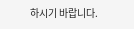하시기 바랍니다.